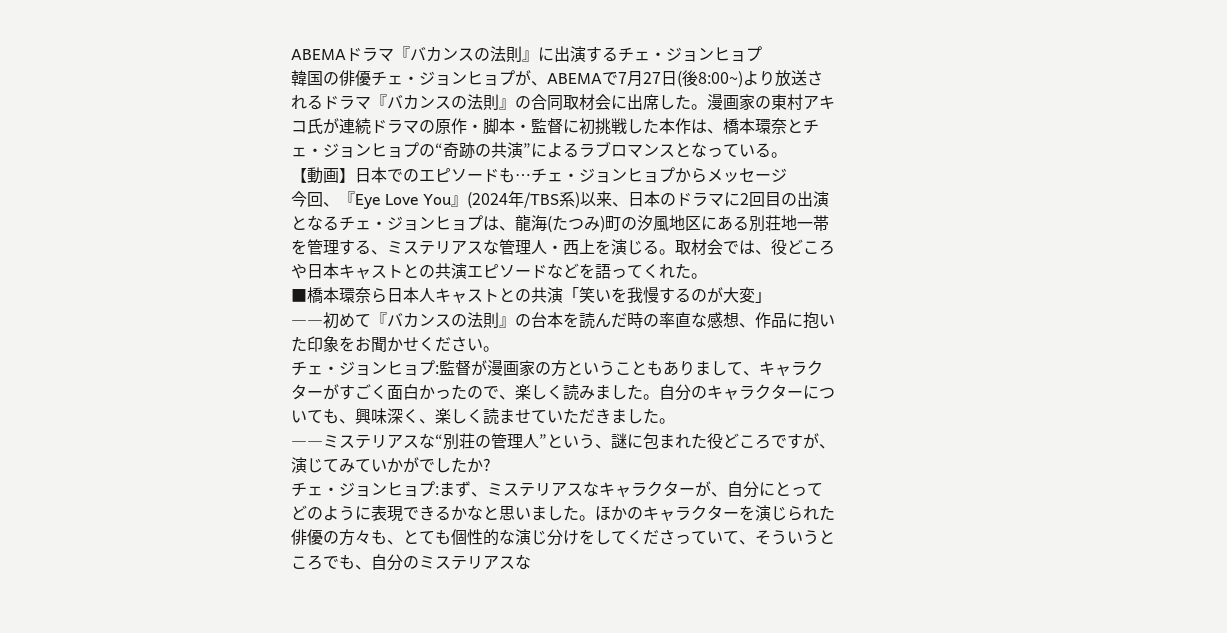ABEMAドラマ『バカンスの法則』に出演するチェ・ジョンヒョプ
韓国の俳優チェ・ジョンヒョプが、ABEMAで7月27日(後8:00~)より放送されるドラマ『バカンスの法則』の合同取材会に出席した。漫画家の東村アキコ氏が連続ドラマの原作・脚本・監督に初挑戦した本作は、橋本環奈とチェ・ジョンヒョプの“奇跡の共演”によるラブロマンスとなっている。
【動画】日本でのエピソードも…チェ・ジョンヒョプからメッセージ
今回、『Eye Love You』(2024年/TBS系)以来、日本のドラマに2回目の出演となるチェ・ジョンヒョプは、龍海(たつみ)町の汐風地区にある別荘地一帯を管理する、ミステリアスな管理人・西上を演じる。取材会では、役どころや日本キャストとの共演エピソードなどを語ってくれた。
■橋本環奈ら日本人キャストとの共演「笑いを我慢するのが大変」
――初めて『バカンスの法則』の台本を読んだ時の率直な感想、作品に抱いた印象をお聞かせください。
チェ・ジョンヒョプ:監督が漫画家の方ということもありまして、キャラクターがすごく面白かったので、楽しく読みました。自分のキャラクターについても、興味深く、楽しく読ませていただきました。
――ミステリアスな“別荘の管理人”という、謎に包まれた役どころですが、演じてみていかがでしたか?
チェ・ジョンヒョプ:まず、ミステリアスなキャラクターが、自分にとってどのように表現できるかなと思いました。ほかのキャラクターを演じられた俳優の方々も、とても個性的な演じ分けをしてくださっていて、そういうところでも、自分のミステリアスな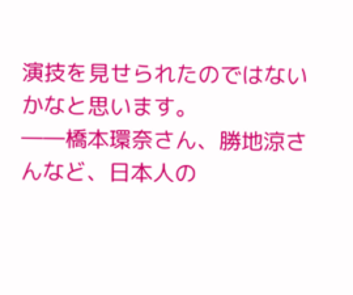演技を見せられたのではないかなと思います。
――橋本環奈さん、勝地涼さんなど、日本人の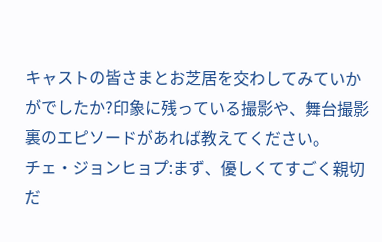キャストの皆さまとお芝居を交わしてみていかがでしたか?印象に残っている撮影や、舞台撮影裏のエピソードがあれば教えてください。
チェ・ジョンヒョプ:まず、優しくてすごく親切だ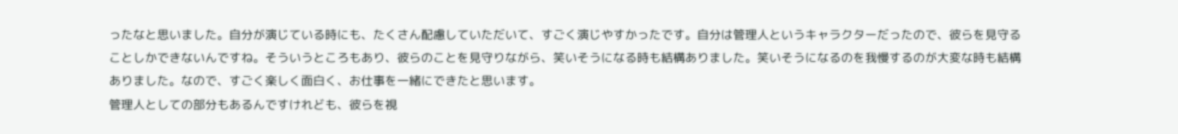ったなと思いました。自分が演じている時にも、たくさん配慮していただいて、すごく演じやすかったです。自分は管理人というキャラクターだったので、彼らを見守ることしかできないんですね。そういうところもあり、彼らのことを見守りながら、笑いそうになる時も結構ありました。笑いそうになるのを我慢するのが大変な時も結構ありました。なので、すごく楽しく面白く、お仕事を一緒にできたと思います。
管理人としての部分もあるんですけれども、彼らを視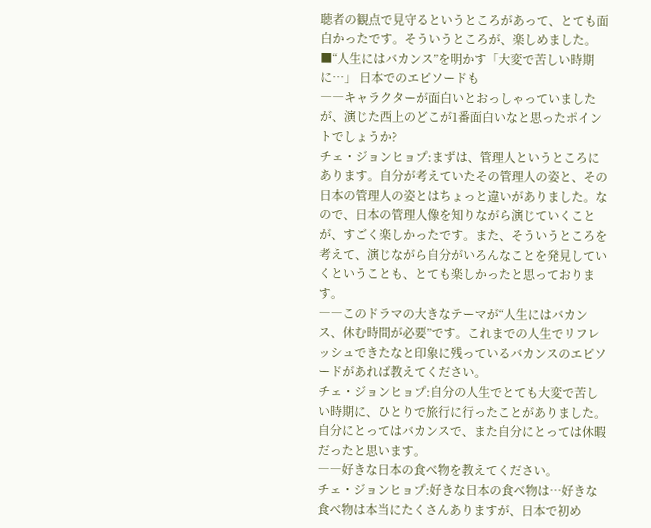聴者の観点で見守るというところがあって、とても面白かったです。そういうところが、楽しめました。
■“人生にはバカンス”を明かす「大変で苦しい時期に…」 日本でのエピソードも
――キャラクターが面白いとおっしゃっていましたが、演じた西上のどこが1番面白いなと思ったポイントでしょうか?
チェ・ジョンヒョプ:まずは、管理人というところにあります。自分が考えていたその管理人の姿と、その日本の管理人の姿とはちょっと違いがありました。なので、日本の管理人像を知りながら演じていくことが、すごく楽しかったです。また、そういうところを考えて、演じながら自分がいろんなことを発見していくということも、とても楽しかったと思っております。
――このドラマの大きなテーマが“人生にはバカンス、休む時間が必要”です。これまでの人生でリフレッシュできたなと印象に残っているバカンスのエピソードがあれば教えてください。
チェ・ジョンヒョプ:自分の人生でとても大変で苦しい時期に、ひとりで旅行に行ったことがありました。自分にとってはバカンスで、また自分にとっては休暇だったと思います。
――好きな日本の食べ物を教えてください。
チェ・ジョンヒョプ:好きな日本の食べ物は…好きな食べ物は本当にたくさんありますが、日本で初め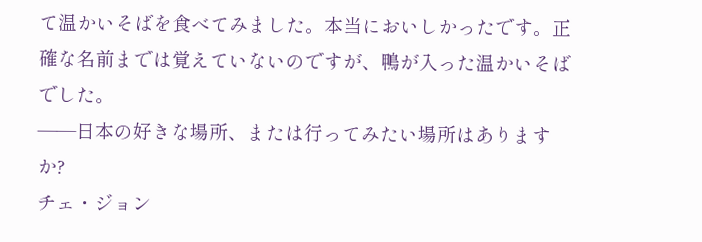て温かいそばを食べてみました。本当においしかったです。正確な名前までは覚えていないのですが、鴨が入った温かいそばでした。
――日本の好きな場所、または行ってみたい場所はありますか?
チェ・ジョン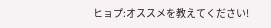ヒョプ:オススメを教えてください!